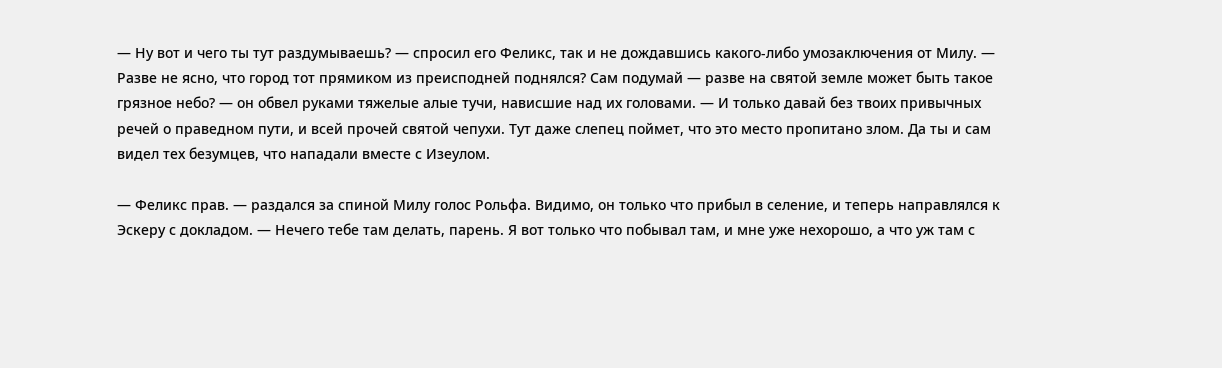— Ну вот и чего ты тут раздумываешь? — спросил его Феликс, так и не дождавшись какого-либо умозаключения от Милу. — Разве не ясно, что город тот прямиком из преисподней поднялся? Сам подумай — разве на святой земле может быть такое грязное небо? — он обвел руками тяжелые алые тучи, нависшие над их головами. — И только давай без твоих привычных речей о праведном пути, и всей прочей святой чепухи. Тут даже слепец поймет, что это место пропитано злом. Да ты и сам видел тех безумцев, что нападали вместе с Изеулом.

— Феликс прав. — раздался за спиной Милу голос Рольфа. Видимо, он только что прибыл в селение, и теперь направлялся к Эскеру с докладом. — Нечего тебе там делать, парень. Я вот только что побывал там, и мне уже нехорошо, а что уж там с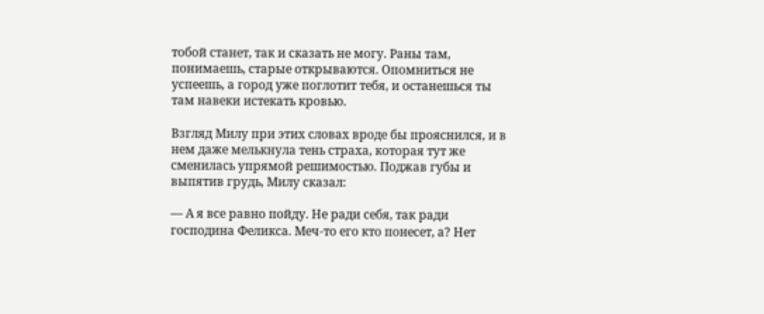тобой станет, так и сказать не могу. Раны там, понимаешь, старые открываются. Опомниться не успеешь, а город уже поглотит тебя, и останешься ты там навеки истекать кровью.

Взгляд Милу при этих словах вроде бы прояснился, и в нем даже мелькнула тень страха, которая тут же сменилась упрямой решимостью. Поджав губы и выпятив грудь, Милу сказал:

— А я все равно пойду. Не ради себя, так ради господина Феликса. Меч-то его кто понесет, а? Нет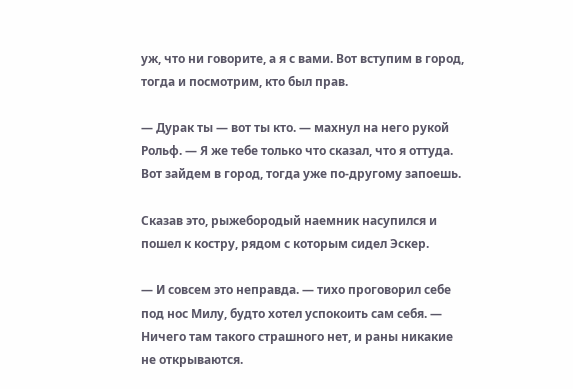уж, что ни говорите, а я с вами. Вот вступим в город, тогда и посмотрим, кто был прав.

— Дурак ты — вот ты кто. — махнул на него рукой Рольф. — Я же тебе только что сказал, что я оттуда. Вот зайдем в город, тогда уже по-другому запоешь.

Сказав это, рыжебородый наемник насупился и пошел к костру, рядом с которым сидел Эскер.

— И совсем это неправда. — тихо проговорил себе под нос Милу, будто хотел успокоить сам себя. — Ничего там такого страшного нет, и раны никакие не открываются.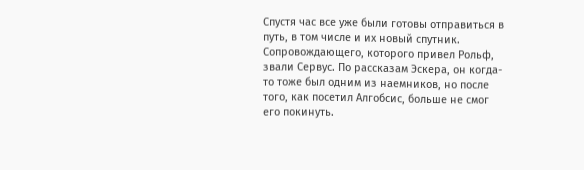Спустя час все уже были готовы отправиться в путь, в том числе и их новый спутник. Сопровождающего, которого привел Рольф, звали Сервус. По рассказам Эскера, он когда-то тоже был одним из наемников, но после того, как посетил Алгобсис, больше не смог его покинуть.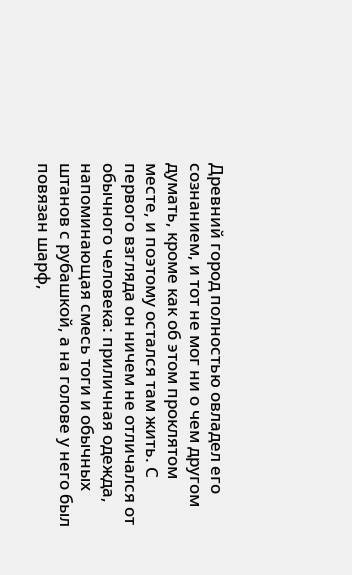Древний город полностью овладел его сознанием, и тот не мог ни о чем другом думать, кроме как об этом проклятом месте, и поэтому остался там жить. С первого взгляда он ничем не отличался от обычного человека: приличная одежда, напоминающая смесь тоги и обычных штанов с рубашкой, а на голове у него был повязан шарф,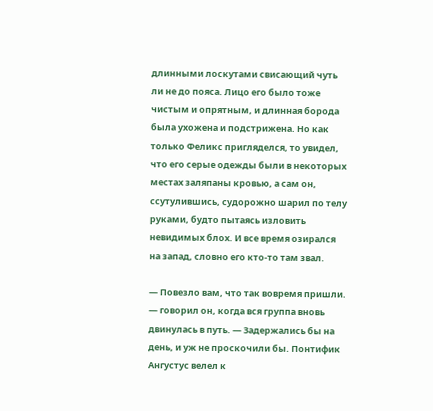длинными лоскутами свисающий чуть ли не до пояса. Лицо его было тоже чистым и опрятным, и длинная борода была ухожена и подстрижена. Но как только Феликс пригляделся, то увидел, что его серые одежды были в некоторых местах заляпаны кровью, а сам он, ссутулившись, судорожно шарил по телу руками, будто пытаясь изловить невидимых блох. И все время озирался на запад, словно его кто-то там звал.

— Повезло вам, что так вовремя пришли. — говорил он, когда вся группа вновь двинулась в путь. — Задержались бы на день, и уж не проскочили бы. Понтифик Ангустус велел к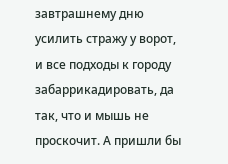завтрашнему дню усилить стражу у ворот, и все подходы к городу забаррикадировать, да так, что и мышь не проскочит. А пришли бы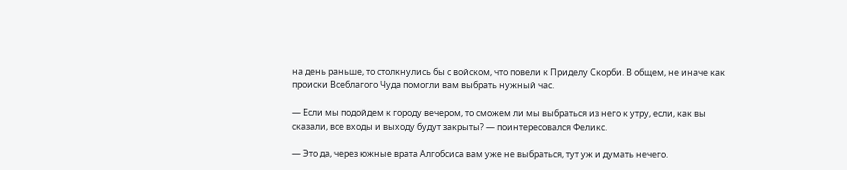на день раньше, то столкнулись бы с войском, что повели к Приделу Скорби. В общем, не иначе как происки Всеблагого Чуда помогли вам выбрать нужный час.

— Если мы подойдем к городу вечером, то сможем ли мы выбраться из него к утру, если, как вы сказали, все входы и выходу будут закрыты? — поинтересовался Феликс.

— Это да, через южные врата Алгобсиса вам уже не выбраться, тут уж и думать нечего.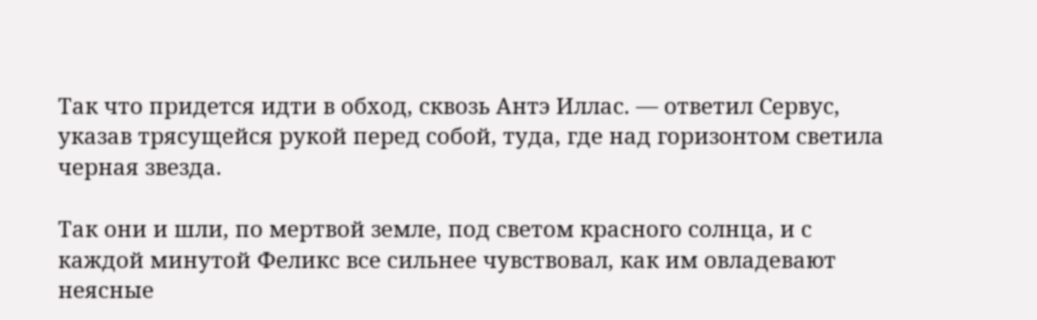Так что придется идти в обход, сквозь Антэ Иллас. — ответил Сервус, указав трясущейся рукой перед собой, туда, где над горизонтом светила черная звезда.

Так они и шли, по мертвой земле, под светом красного солнца, и с каждой минутой Феликс все сильнее чувствовал, как им овладевают неясные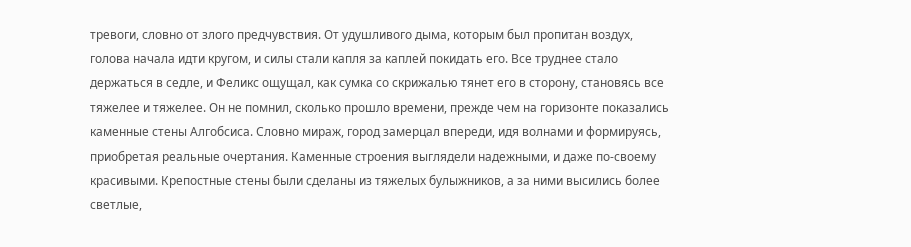тревоги, словно от злого предчувствия. От удушливого дыма, которым был пропитан воздух, голова начала идти кругом, и силы стали капля за каплей покидать его. Все труднее стало держаться в седле, и Феликс ощущал, как сумка со скрижалью тянет его в сторону, становясь все тяжелее и тяжелее. Он не помнил, сколько прошло времени, прежде чем на горизонте показались каменные стены Алгобсиса. Словно мираж, город замерцал впереди, идя волнами и формируясь, приобретая реальные очертания. Каменные строения выглядели надежными, и даже по-своему красивыми. Крепостные стены были сделаны из тяжелых булыжников, а за ними высились более светлые,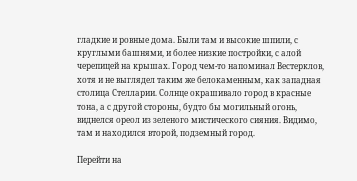гладкие и ровные дома. Были там и высокие шпили, с круглыми башнями, и более низкие постройки, с алой черепицей на крышах. Город чем-то напоминал Вестерклов, хотя и не выглядел таким же белокаменным, как западная столица Стелларии. Солнце окрашивало город в красные тона, а с другой стороны, будто бы могильный огонь, виднелся ореол из зеленого мистического сияния. Видимо, там и находился второй, подземный город.

Перейти на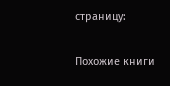страницу:

Похожие книги